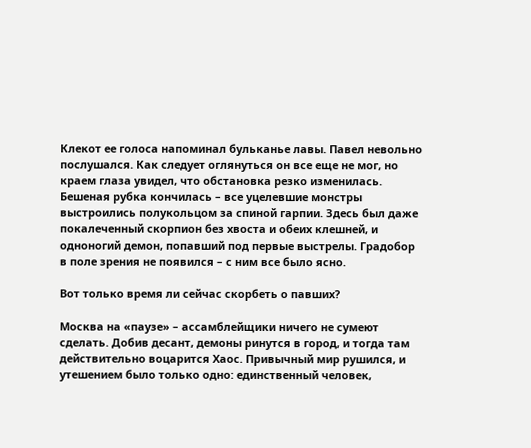Клекот ее голоса напоминал бульканье лавы. Павел невольно послушался. Как следует оглянуться он все еще не мог, но краем глаза увидел, что обстановка резко изменилась. Бешеная рубка кончилась – все уцелевшие монстры выстроились полукольцом за спиной гарпии. Здесь был даже покалеченный скорпион без хвоста и обеих клешней, и одноногий демон, попавший под первые выстрелы. Градобор в поле зрения не появился – с ним все было ясно.

Вот только время ли сейчас скорбеть о павших?

Москва на «паузе» – ассамблейщики ничего не сумеют сделать. Добив десант, демоны ринутся в город, и тогда там действительно воцарится Хаос. Привычный мир рушился, и утешением было только одно: единственный человек,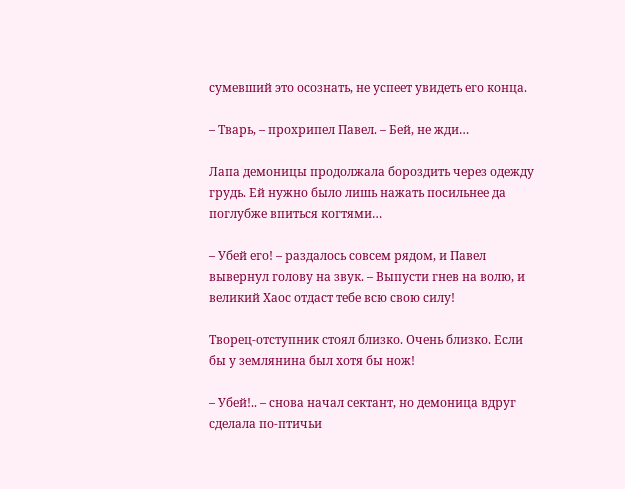сумевший это осознать, не успеет увидеть его конца.

– Тварь, – прохрипел Павел. – Бей, не жди…

Лапа демоницы продолжала бороздить через одежду грудь. Ей нужно было лишь нажать посильнее да поглубже впиться когтями…

– Убей его! – раздалось совсем рядом, и Павел вывернул голову на звук. – Выпусти гнев на волю, и великий Хаос отдаст тебе всю свою силу!

Творец-отступник стоял близко. Очень близко. Если бы у землянина был хотя бы нож!

– Убей!.. – снова начал сектант, но демоница вдруг сделала по-птичьи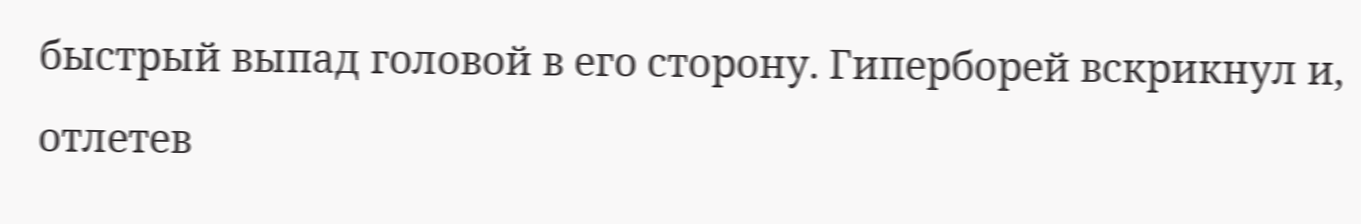быстрый выпад головой в его сторону. Гиперборей вскрикнул и, отлетев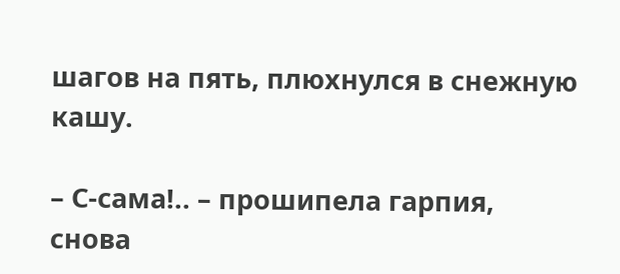шагов на пять, плюхнулся в снежную кашу.

– С-сама!.. – прошипела гарпия, снова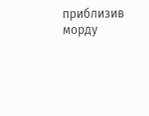приблизив морду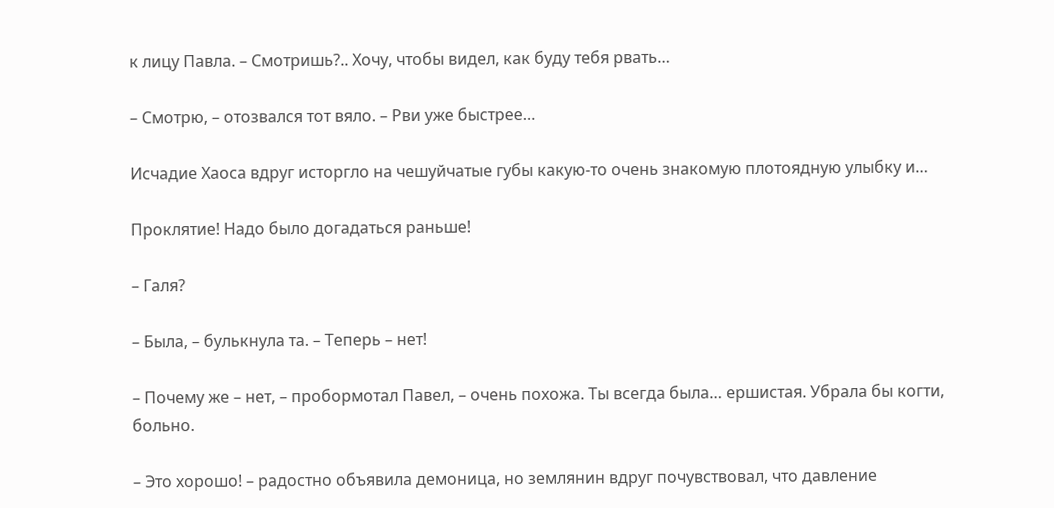к лицу Павла. – Смотришь?.. Хочу, чтобы видел, как буду тебя рвать…

– Смотрю, – отозвался тот вяло. – Рви уже быстрее…

Исчадие Хаоса вдруг исторгло на чешуйчатые губы какую-то очень знакомую плотоядную улыбку и…

Проклятие! Надо было догадаться раньше!

– Галя?

– Была, – булькнула та. – Теперь – нет!

– Почему же – нет, – пробормотал Павел, – очень похожа. Ты всегда была… ершистая. Убрала бы когти, больно.

– Это хорошо! – радостно объявила демоница, но землянин вдруг почувствовал, что давление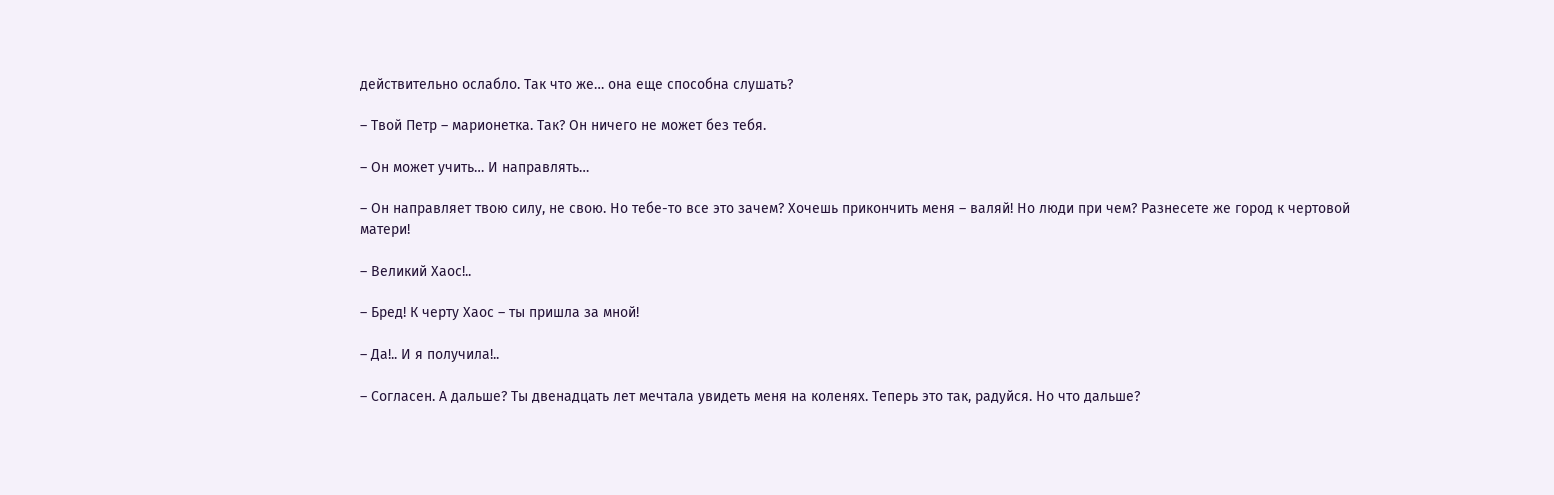действительно ослабло. Так что же… она еще способна слушать?

– Твой Петр – марионетка. Так? Он ничего не может без тебя.

– Он может учить… И направлять…

– Он направляет твою силу, не свою. Но тебе-то все это зачем? Хочешь прикончить меня – валяй! Но люди при чем? Разнесете же город к чертовой матери!

– Великий Хаос!..

– Бред! К черту Хаос – ты пришла за мной!

– Да!.. И я получила!..

– Согласен. А дальше? Ты двенадцать лет мечтала увидеть меня на коленях. Теперь это так, радуйся. Но что дальше?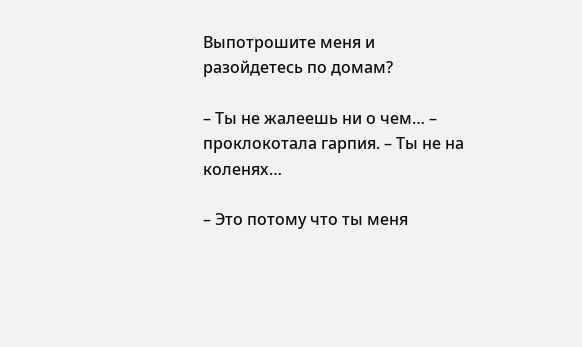Выпотрошите меня и разойдетесь по домам?

– Ты не жалеешь ни о чем… – проклокотала гарпия. – Ты не на коленях…

– Это потому что ты меня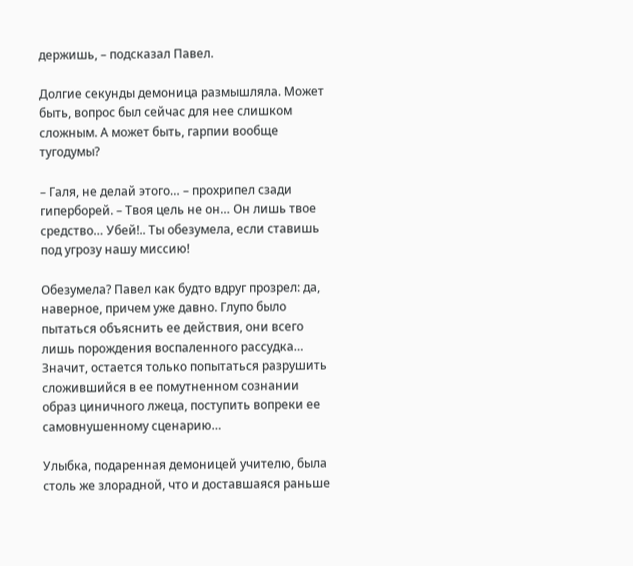держишь, – подсказал Павел.

Долгие секунды демоница размышляла. Может быть, вопрос был сейчас для нее слишком сложным. А может быть, гарпии вообще тугодумы?

– Галя, не делай этого… – прохрипел сзади гиперборей. – Твоя цель не он… Он лишь твое средство… Убей!.. Ты обезумела, если ставишь под угрозу нашу миссию!

Обезумела? Павел как будто вдруг прозрел: да, наверное, причем уже давно. Глупо было пытаться объяснить ее действия, они всего лишь порождения воспаленного рассудка… Значит, остается только попытаться разрушить сложившийся в ее помутненном сознании образ циничного лжеца, поступить вопреки ее самовнушенному сценарию…

Улыбка, подаренная демоницей учителю, была столь же злорадной, что и доставшаяся раньше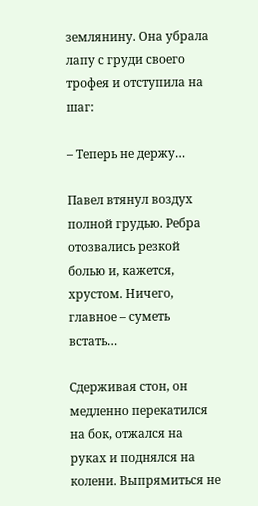землянину. Она убрала лапу с груди своего трофея и отступила на шаг:

– Теперь не держу…

Павел втянул воздух полной грудью. Ребра отозвались резкой болью и, кажется, хрустом. Ничего, главное – суметь встать…

Сдерживая стон, он медленно перекатился на бок, отжался на руках и поднялся на колени. Выпрямиться не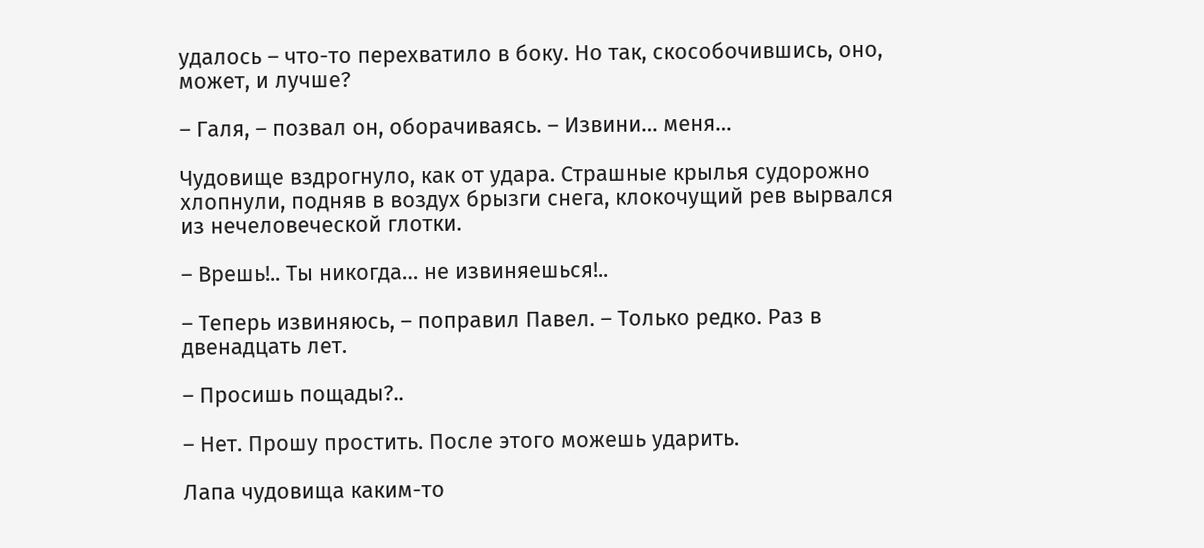удалось – что-то перехватило в боку. Но так, скособочившись, оно, может, и лучше?

– Галя, – позвал он, оборачиваясь. – Извини… меня…

Чудовище вздрогнуло, как от удара. Страшные крылья судорожно хлопнули, подняв в воздух брызги снега, клокочущий рев вырвался из нечеловеческой глотки.

– Врешь!.. Ты никогда… не извиняешься!..

– Теперь извиняюсь, – поправил Павел. – Только редко. Раз в двенадцать лет.

– Просишь пощады?..

– Нет. Прошу простить. После этого можешь ударить.

Лапа чудовища каким-то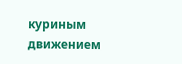куриным движением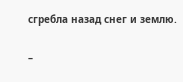сгребла назад снег и землю.

–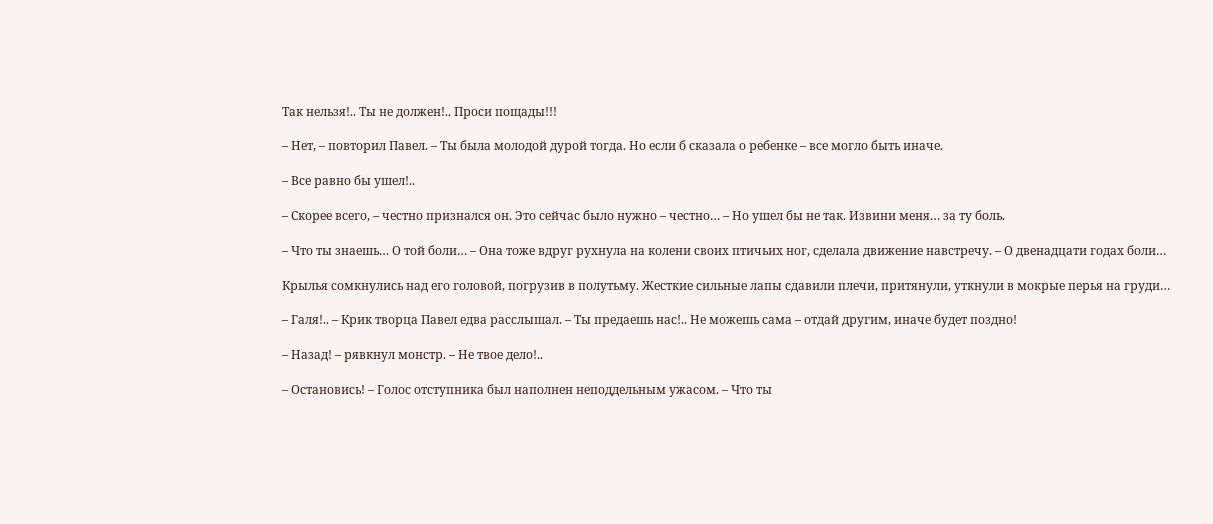Так нельзя!.. Ты не должен!.. Проси пощады!!!

– Нет, – повторил Павел. – Ты была молодой дурой тогда. Но если б сказала о ребенке – все могло быть иначе.

– Все равно бы ушел!..

– Скорее всего, – честно признался он. Это сейчас было нужно – честно… – Но ушел бы не так. Извини меня… за ту боль.

– Что ты знаешь… О той боли… – Она тоже вдруг рухнула на колени своих птичьих ног, сделала движение навстречу. – О двенадцати годах боли…

Крылья сомкнулись над его головой, погрузив в полутьму. Жесткие сильные лапы сдавили плечи, притянули, уткнули в мокрые перья на груди…

– Галя!.. – Крик творца Павел едва расслышал. – Ты предаешь нас!.. Не можешь сама – отдай другим, иначе будет поздно!

– Назад! – рявкнул монстр. – Не твое дело!..

– Остановись! – Голос отступника был наполнен неподдельным ужасом. – Что ты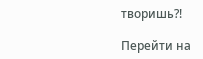творишь?!

Перейти на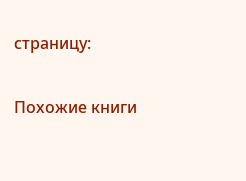страницу:

Похожие книги